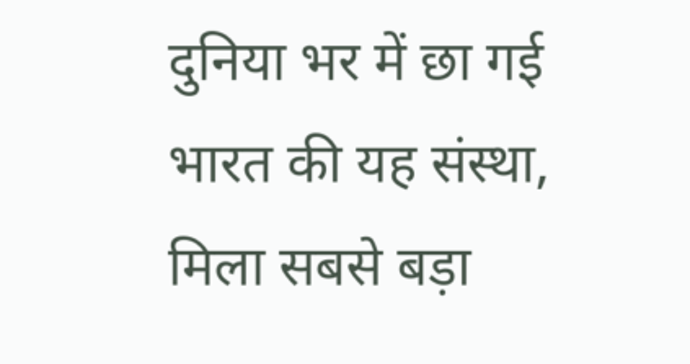दुनिया भर में छा गई भारत की यह संस्था, मिला सबसे बड़ा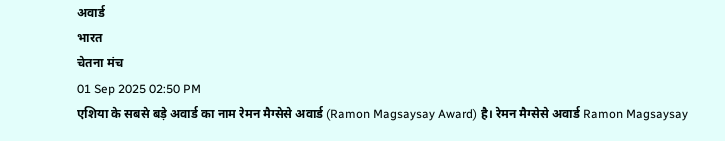अवार्ड
भारत
चेतना मंच
01 Sep 2025 02:50 PM
एशिया के सबसे बड़े अवार्ड का नाम रेमन मैग्सेसे अवार्ड (Ramon Magsaysay Award) है। रेमन मैग्सेसे अवार्ड Ramon Magsaysay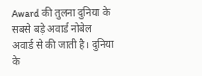Award की तुलना दुनिया के सबसे बड़े अवार्ड नोबेल अवार्ड से की जाती है। दुनिया के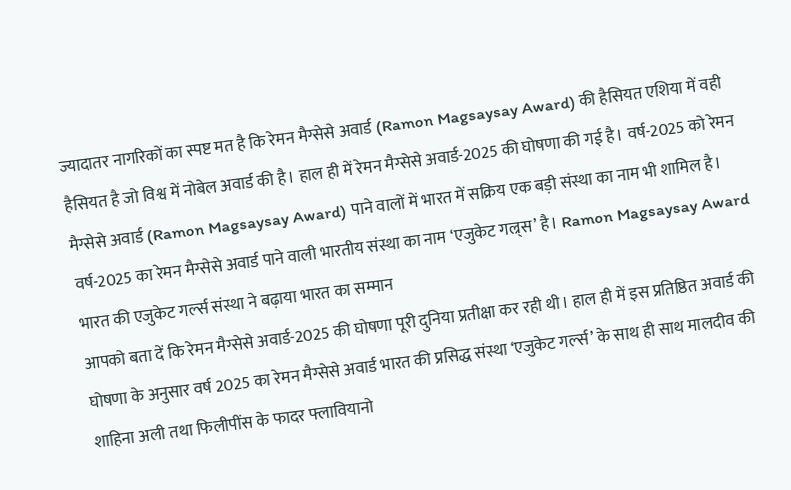ज्यादातर नागरिकों का स्पष्ट मत है कि रेमन मैग्सेसे अवार्ड (Ramon Magsaysay Award) की हैसियत एशिया में वही हैसियत है जो विश्व में नोबेल अवार्ड की है। हाल ही में रेमन मैग्सेसे अवार्ड-2025 की घोषणा की गई है। वर्ष-2025 को रेमन मैग्सेसे अवार्ड (Ramon Magsaysay Award) पाने वालों में भारत में सक्रिय एक बड़ी संस्था का नाम भी शामिल है। वर्ष-2025 का रेमन मैग्सेसे अवार्ड पाने वाली भारतीय संस्था का नाम ‘एजुकेट गल्र्स’ है। Ramon Magsaysay Award
भारत की एजुकेट गर्ल्स संस्था ने बढ़ाया भारत का सम्मान
आपको बता दें कि रेमन मैग्सेसे अवार्ड-2025 की घोषणा पूरी दुनिया प्रतीक्षा कर रही थी। हाल ही में इस प्रतिष्ठित अवार्ड की घोषणा के अनुसार वर्ष 2025 का रेमन मैग्सेसे अवार्ड भारत की प्रसिद्ध संस्था ‘एजुकेट गर्ल्स’ के साथ ही साथ मालदीव की शाहिना अली तथा फिलीपींस के फादर फ्लावियानो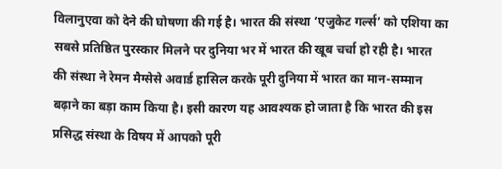विलानुएवा को देने की घोषणा की गई है। भारत की संस्था ‘एजुकेट गर्ल्स’ को एशिया का सबसे प्रतिष्ठित पुरस्कार मिलने पर दुनिया भर में भारत की खूब चर्चा हो रही है। भारत की संस्था ने रेमन मैग्सेसे अवार्ड हासिल करके पूरी दुनिया में भारत का मान-सम्मान बढ़ाने का बड़ा काम किया है। इसी कारण यह आवश्यक हो जाता है कि भारत की इस प्रसिद्ध संस्था के विषय में आपको पूरी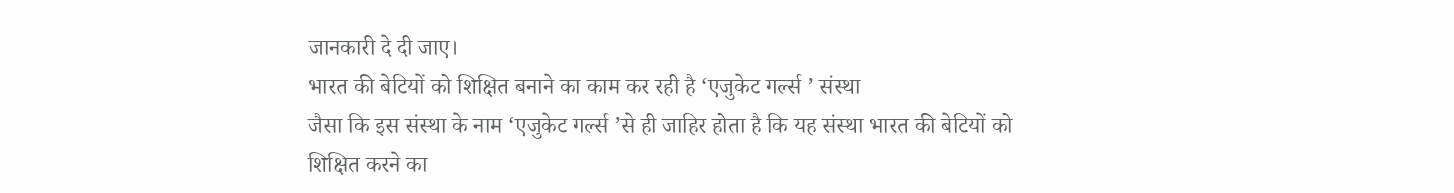जानकारी दे दी जाए।
भारत की बेटियों को शिक्षित बनाने का काम कर रही है ‘एजुकेट गर्ल्स ’ संस्था
जैसा कि इस संस्था के नाम ‘एजुकेट गर्ल्स ’से ही जाहिर होता है कि यह संस्था भारत की बेटियों को शिक्षित करने का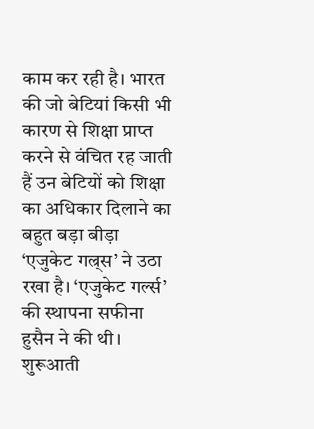काम कर रही है। भारत की जो बेटियां किसी भी कारण से शिक्षा प्राप्त करने से वंचित रह जाती हैं उन बेटियों को शिक्षा का अधिकार दिलाने का बहुत बड़ा बीड़ा ‘एजुकेट गल्र्स’ ने उठा रखा है। ‘एजुकेट गर्ल्स’ की स्थापना सफीना हुसैन ने की थी। शुरूआती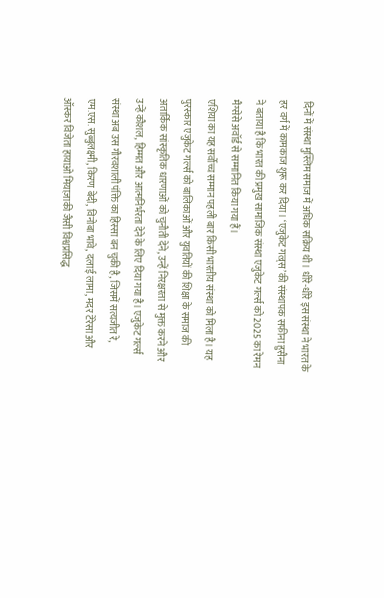दिनों में संस्था मुस्लिम समाज में अधिक सक्रिय थी। धीरे-धीरे इस संस्था ने भारत के हर वर्ग में कामकाज शुरू कर दिया। ‘एजुकेट गल्र्स’की संस्थापक सफीना हुसैना ने बताया है कि भारत की प्रमुख सामाजिक संस्था एजुकेट गर्ल्स को 2025 का रेमन मैग्सेसे अवॉर्ड से सम्मानित किया गया हैं।
एशिया का यह सर्वोच्च सम्मान पहली बार किसी भारतीय संस्था को मिला है। यह पुरस्कार एजुकेट गर्ल्स को बालिकाओं और युवतियों की शिक्षा के समाज की अतार्किक सांस्कृतिक धारणाओं को चुनौती देने, उन्हें निरक्षरता से मुक्त करने और उन्हें कौशल, हिम्मत और आत्मनिर्भरता देने के लिए दिया गया है। एजुकेट गर्ल्स संस्था अब उस गौरवशाली पंक्ति का हिस्सा बन चुकी है, जिसमें सत्यजीत रे, एम.एस. सुब्बुलक्ष्मी, किरण बेदी, विनोबा भावे, दलाई लामा, मदर टेरेसा और ऑस्कर विजेता हायाओ मियाज़ाकी जैसी विश्वप्रसिद्ध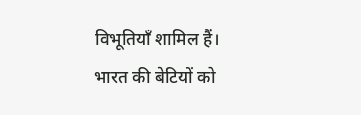विभूतियाँ शामिल हैं।
भारत की बेटियों को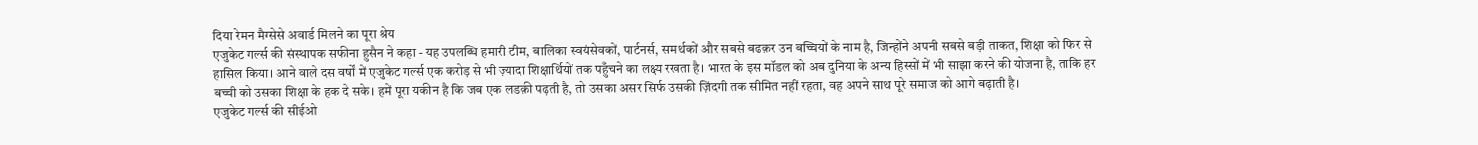दिया रेमन मैग्सेसे अवार्ड मिलने का पूरा श्रेय
एजुकेट गर्ल्स की संस्थापक सफीना हुसैन ने कहा - यह उपलब्धि हमारी टीम, बालिका स्वयंसेवकों, पार्टनर्स, समर्थकों और सबसे बढक़र उन बच्चियों के नाम है, जिन्होंने अपनी सबसे बड़ी ताकत, शिक्षा को फिर से हासिल किया। आने वाले दस वर्षों में एजुकेट गर्ल्स एक करोड़ से भी ज़्यादा शिक्षार्थियों तक पहुँचने का लक्ष्य रखता है। भारत के इस मॉडल को अब दुनिया के अन्य हिस्सों में भी साझा करने की योजना है, ताकि हर बच्ची को उसका शिक्षा के हक दे सके। हमें पूरा यकीन है कि जब एक लडक़ी पढ़ती है, तो उसका असर सिर्फ उसकी ज़िंदगी तक सीमित नहीं रहता, वह अपने साथ पूरे समाज को आगे बढ़ाती है।
एजुकेट गर्ल्स की सीईओ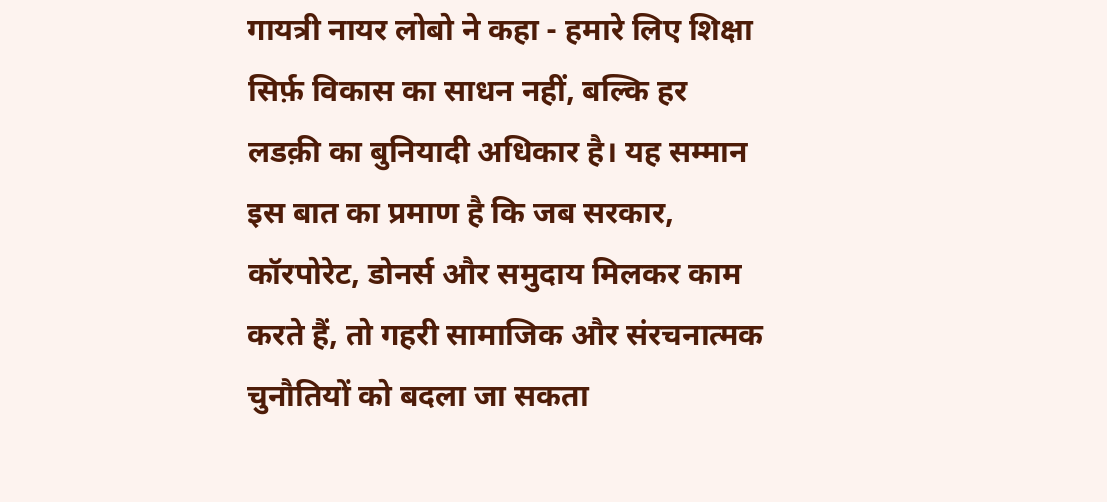गायत्री नायर लोबो ने कहा - हमारे लिए शिक्षा सिर्फ़ विकास का साधन नहीं, बल्कि हर लडक़ी का बुनियादी अधिकार है। यह सम्मान इस बात का प्रमाण है कि जब सरकार, कॉरपोरेट, डोनर्स और समुदाय मिलकर काम करते हैं, तो गहरी सामाजिक और संरचनात्मक चुनौतियों को बदला जा सकता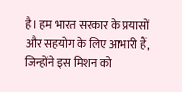है। हम भारत सरकार के प्रयासों और सहयोग के लिए आभारी हैं, जिन्होंने इस मिशन को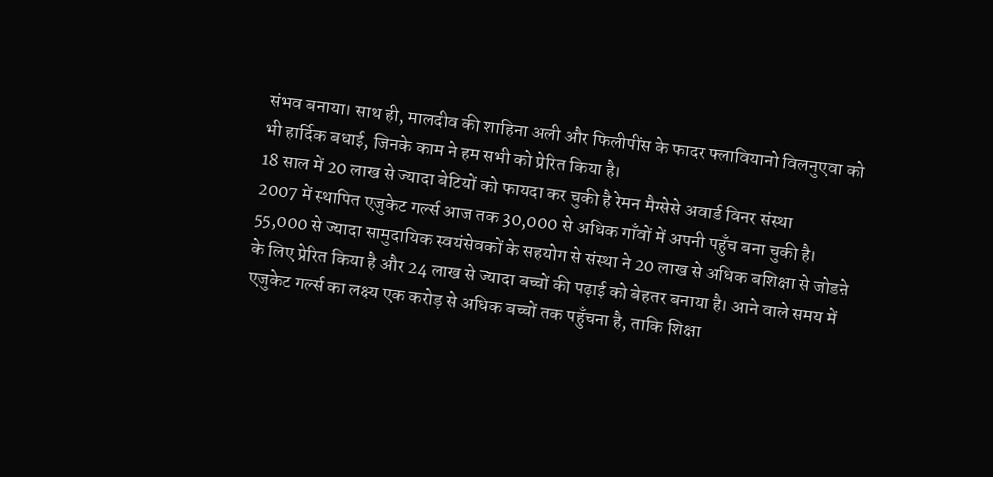संभव बनाया। साथ ही, मालदीव की शाहिना अली और फिलीपींस के फादर फ्लावियानो विलनुएवा को भी हार्दिक बधाई, जिनके काम ने हम सभी को प्रेरित किया है।
18 साल में 20 लाख से ज्यादा बेटियों को फायदा कर चुकी है रेमन मैग्सेसे अवार्ड विनर संस्था
2007 में स्थापित एजुकेट गर्ल्स आज तक 30,000 से अधिक गाँवों में अपनी पहुँच बना चुकी है। 55,000 से ज्यादा सामुदायिक स्वयंसेवकों के सहयोग से संस्था ने 20 लाख से अधिक बशिक्षा से जोडऩे के लिए प्रेरित किया है और 24 लाख से ज्यादा बच्चों की पढ़ाई को बेहतर बनाया है। आने वाले समय में एजुकेट गर्ल्स का लक्ष्य एक करोड़ से अधिक बच्चों तक पहुँचना है, ताकि शिक्षा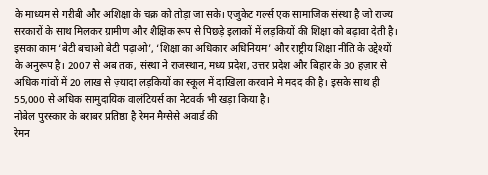के माध्यम से गऱीबी और अशिक्षा के चक्र को तोड़ा जा सके। एजुकेट गर्ल्स एक सामाजिक संस्था है जो राज्य सरकारों के साथ मिलकर ग्रामीण और शैक्षिक रूप से पिछड़े इलाकों में लड़कियों की शिक्षा को बढ़ावा देती है। इसका काम ‘बेटी बचाओ बेटी पढ़ाओ’, ‘शिक्षा का अधिकार अधिनियम’ और राष्ट्रीय शिक्षा नीति के उद्देश्यों के अनुरूप है। 2007 से अब तक, संस्था ने राजस्थान, मध्य प्रदेश, उत्तर प्रदेश और बिहार के 30 हज़ार से अधिक गांवों में 20 लाख से ज़्यादा लड़कियों का स्कूल में दाखिला करवाने मे मदद की है। इसके साथ ही 55,000 से अधिक सामुदायिक वालंटियर्स का नेटवर्क भी खड़ा किया है।
नोबेल पुरस्कार के बराबर प्रतिष्ठा है रेमन मैग्सेसे अवार्ड की
रेमन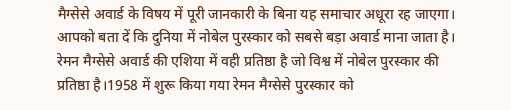मैग्सेसे अवार्ड के विषय में पूरी जानकारी के बिना यह समाचार अधूरा रह जाएगा। आपको बता दें कि दुनिया में नोबेल पुरस्कार को सबसे बड़ा अवार्ड माना जाता है। रेमन मैग्सेसे अवार्ड की एशिया में वही प्रतिष्ठा है जो विश्व में नोबेल पुरस्कार की प्रतिष्ठा है।1958 में शुरू किया गया रेमन मैग्सेसे पुरस्कार को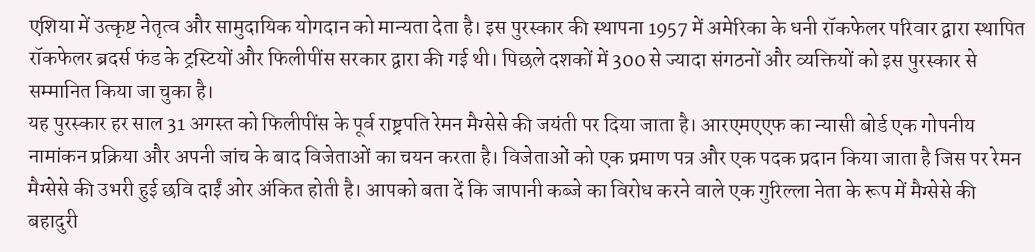एशिया में उत्कृष्ट नेतृत्व और सामुदायिक योगदान को मान्यता देता है। इस पुरस्कार की स्थापना 1957 में अमेरिका के धनी रॉकफेलर परिवार द्वारा स्थापित रॉकफेलर ब्रदर्स फंड के ट्रस्टियों और फिलीपींस सरकार द्वारा की गई थी। पिछले दशकों में 300 से ज्यादा संगठनों और व्यक्तियों को इस पुरस्कार से सम्मानित किया जा चुका है।
यह पुरस्कार हर साल 31 अगस्त को फिलीपींस के पूर्व राष्ट्रपति रेमन मैग्सेसे की जयंती पर दिया जाता है। आरएमएएफ का न्यासी बोर्ड एक गोपनीय नामांकन प्रक्रिया और अपनी जांच के बाद विजेताओं का चयन करता है। विजेताओं को एक प्रमाण पत्र और एक पदक प्रदान किया जाता है जिस पर रेमन मैग्सेसे की उभरी हुई छवि दाईं ओर अंकित होती है। आपको बता दें कि जापानी कब्जे का विरोध करने वाले एक गुरिल्ला नेता के रूप में मैग्सेसे की बहादुरी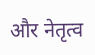और नेतृत्व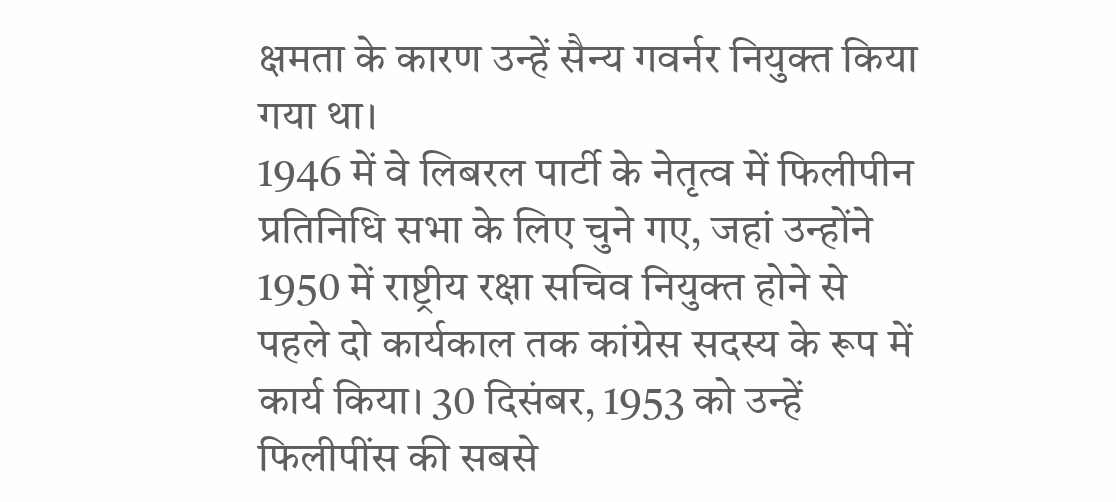क्षमता के कारण उन्हें सैन्य गवर्नर नियुक्त किया गया था।
1946 में वे लिबरल पार्टी के नेतृत्व में फिलीपीन प्रतिनिधि सभा के लिए चुने गए, जहां उन्होंने 1950 में राष्ट्रीय रक्षा सचिव नियुक्त होने से पहले दो कार्यकाल तक कांग्रेस सदस्य के रूप में कार्य किया। 30 दिसंबर, 1953 को उन्हें फिलीपींस की सबसे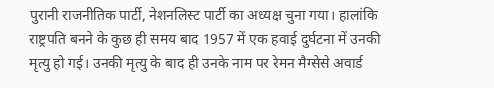पुरानी राजनीतिक पार्टी, नेशनलिस्ट पार्टी का अध्यक्ष चुना गया। हालांकि राष्ट्रपति बनने के कुछ ही समय बाद 1957 में एक हवाई दुर्घटना में उनकी मृत्यु हो गई। उनकी मृत्यु के बाद ही उनके नाम पर रेमन मैग्सेसे अवार्ड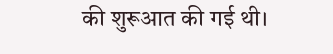की शुरूआत की गई थी।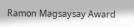Ramon Magsaysay Award